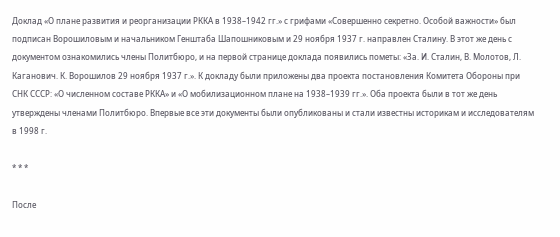Доклад «О плане развития и реорганизации РККА в 1938–1942 гг.» с грифами «Совершенно секретно. Особой важности» был подписан Ворошиловым и начальником Генштаба Шапошниковым и 29 ноября 1937 г. направлен Сталину. В этот же день с документом ознакомились члены Политбюро, и на первой странице доклада появились пометы: «За. И. Сталин, В. Молотов, Л. Каганович. К. Ворошилов 29 ноября 1937 г.». К докладу были приложены два проекта постановления Комитета Обороны при СНК СССР: «О численном составе РККА» и «О мобилизационном плане на 1938–1939 гг.». Оба проекта были в тот же день утверждены членами Политбюро. Впервые все эти документы были опубликованы и стали известны историкам и исследователям в 1998 г.

* * *

После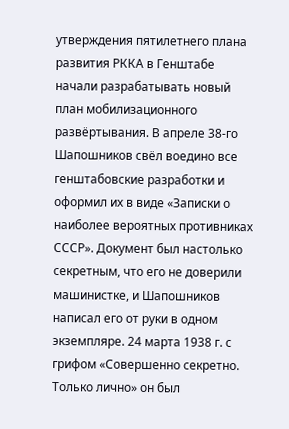утверждения пятилетнего плана развития РККА в Генштабе начали разрабатывать новый план мобилизационного развёртывания. В апреле 38-го Шапошников свёл воедино все генштабовские разработки и оформил их в виде «Записки о наиболее вероятных противниках СССР». Документ был настолько секретным, что его не доверили машинистке, и Шапошников написал его от руки в одном экземпляре. 24 марта 1938 г. с грифом «Совершенно секретно. Только лично» он был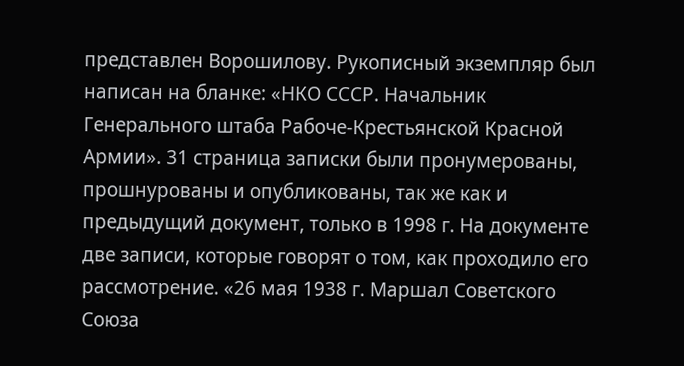представлен Ворошилову. Рукописный экземпляр был написан на бланке: «НКО СССР. Начальник Генерального штаба Рабоче-Крестьянской Красной Армии». 31 страница записки были пронумерованы, прошнурованы и опубликованы, так же как и предыдущий документ, только в 1998 г. На документе две записи, которые говорят о том, как проходило его рассмотрение. «26 мая 1938 г. Маршал Советского Союза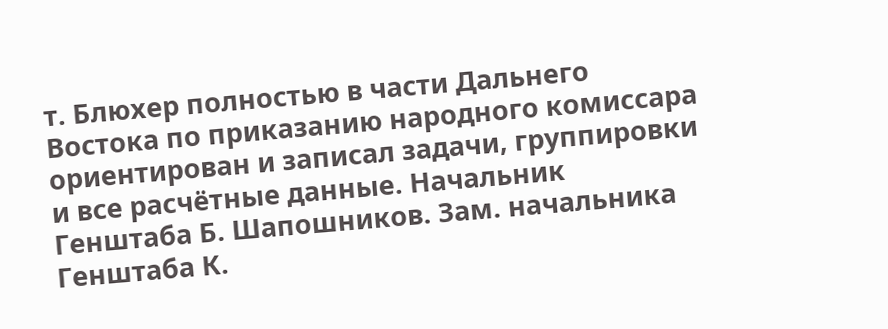т. Блюхер полностью в части Дальнего Востока по приказанию народного комиссара ориентирован и записал задачи, группировки и все расчётные данные. Начальник Генштаба Б. Шапошников. Зам. начальника Генштаба К.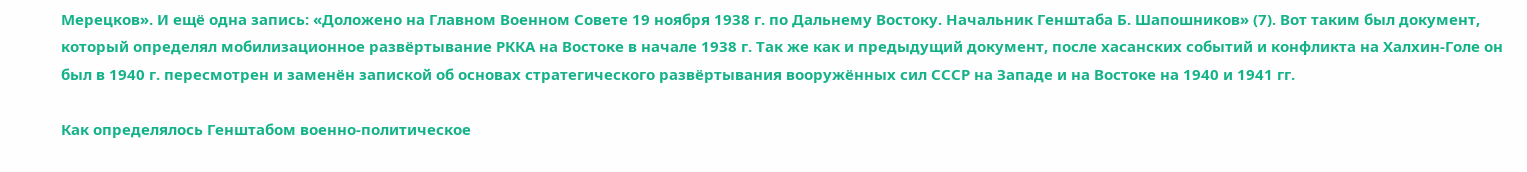Мерецков». И ещё одна запись: «Доложено на Главном Военном Совете 19 ноября 1938 г. по Дальнему Востоку. Начальник Генштаба Б. Шапошников» (7). Вот таким был документ, который определял мобилизационное развёртывание РККА на Востоке в начале 1938 г. Так же как и предыдущий документ, после хасанских событий и конфликта на Халхин-Голе он был в 1940 г. пересмотрен и заменён запиской об основах стратегического развёртывания вооружённых сил СССР на Западе и на Востоке на 1940 и 1941 гг.

Как определялось Генштабом военно-политическое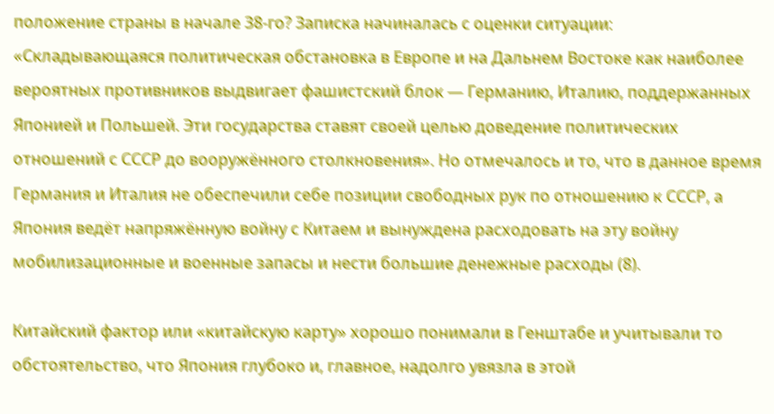положение страны в начале 38-го? Записка начиналась с оценки ситуации: «Складывающаяся политическая обстановка в Европе и на Дальнем Востоке как наиболее вероятных противников выдвигает фашистский блок — Германию, Италию, поддержанных Японией и Польшей. Эти государства ставят своей целью доведение политических отношений с СССР до вооружённого столкновения». Но отмечалось и то, что в данное время Германия и Италия не обеспечили себе позиции свободных рук по отношению к СССР, а Япония ведёт напряжённую войну с Китаем и вынуждена расходовать на эту войну мобилизационные и военные запасы и нести большие денежные расходы (8).

Китайский фактор или «китайскую карту» хорошо понимали в Генштабе и учитывали то обстоятельство, что Япония глубоко и, главное, надолго увязла в этой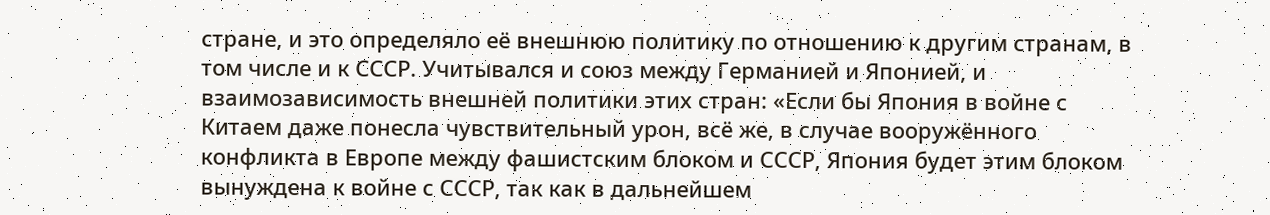стране, и это определяло её внешнюю политику по отношению к другим странам, в том числе и к СССР. Учитывался и союз между Германией и Японией, и взаимозависимость внешней политики этих стран: «Если бы Япония в войне с Китаем даже понесла чувствительный урон, всё же, в случае вооружённого конфликта в Европе между фашистским блоком и СССР, Япония будет этим блоком вынуждена к войне с СССР, так как в дальнейшем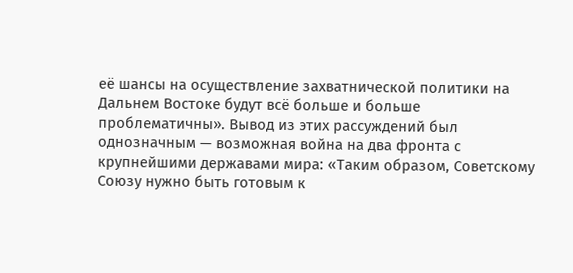её шансы на осуществление захватнической политики на Дальнем Востоке будут всё больше и больше проблематичны». Вывод из этих рассуждений был однозначным — возможная война на два фронта с крупнейшими державами мира: «Таким образом, Советскому Союзу нужно быть готовым к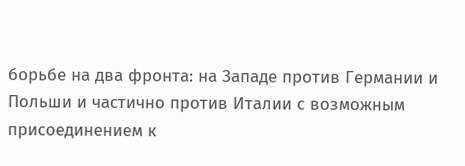борьбе на два фронта: на Западе против Германии и Польши и частично против Италии с возможным присоединением к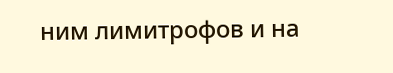ним лимитрофов и на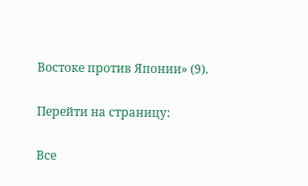Востоке против Японии» (9).

Перейти на страницу:

Все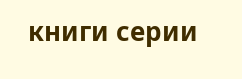книги серии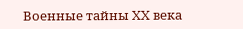Военные тайны XX века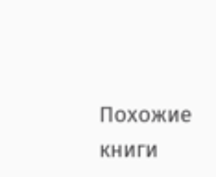Похожие книги